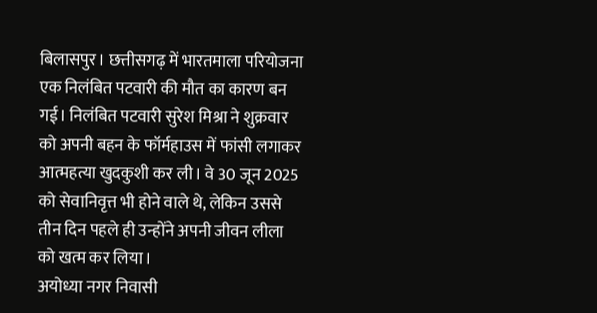बिलासपुर। छत्तीसगढ़ में भारतमाला परियोजना एक निलंबित पटवारी की मौत का कारण बन गई। निलंबित पटवारी सुरेश मिश्रा ने शुक्रवार को अपनी बहन के फॉर्महाउस में फांसी लगाकर आत्महत्या खुदकुशी कर ली। वे 30 जून 2025 को सेवानिवृत्त भी होने वाले थे, लेकिन उससे तीन दिन पहले ही उन्होंने अपनी जीवन लीला को खत्म कर लिया।
अयोध्या नगर निवासी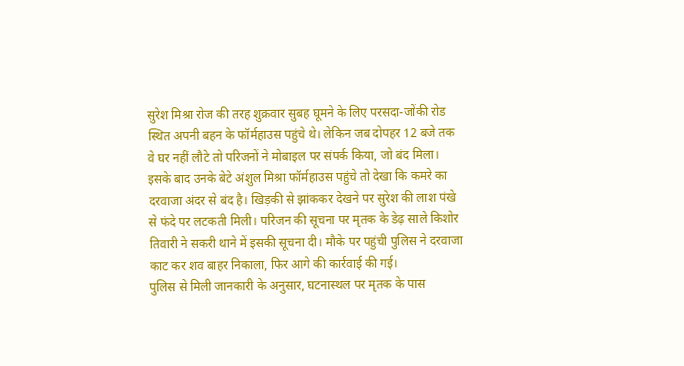सुरेश मिश्रा रोज की तरह शुक्रवार सुबह घूमने के लिए परसदा-जोंकी रोड स्थित अपनी बहन के फॉर्महाउस पहुंचे थे। लेकिन जब दोपहर 12 बजे तक वे घर नहीं लौटे तो परिजनों ने मोबाइल पर संपर्क किया, जो बंद मिला। इसके बाद उनके बेटे अंशुल मिश्रा फॉर्महाउस पहुंचे तो देखा कि कमरे का दरवाजा अंदर से बंद है। खिड़की से झांककर देखने पर सुरेश की लाश पंखे से फंदे पर लटकती मिली। परिजन की सूचना पर मृतक के डेढ़ साले किशोर तिवारी ने सकरी थाने में इसकी सूचना दी। मौके पर पहुंची पुलिस ने दरवाजा काट कर शव बाहर निकाला, फिर आगे की कार्रवाई की गई।
पुलिस से मिली जानकारी के अनुसार, घटनास्थल पर मृतक के पास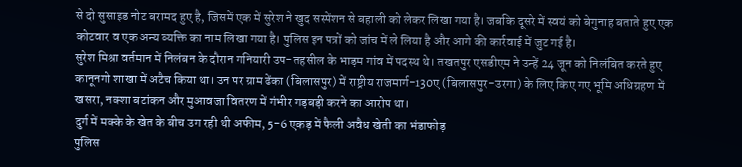से दो सुसाइड नोट बरामद हुए है, जिसमें एक में सुरेश ने खुद सस्पेंशन से बहाली को लेकर लिखा गया है। जबकि दूसरे में स्वयं को बेगुनाह बताते हुए एक कोटवार व एक अन्य व्यक्ति का नाम लिखा गया है। पुलिस इन पत्रों को जांच में ले लिया है और आगे की कार्रवाई में जुट गई है।
सुरेश मिश्रा वर्तमान में निलंबन के दौरान गनियारी उप-तहसील के भाड़म गांव में पदस्थ थे। तखतपुर एसडीएम ने उन्हें 24 जून को निलंबित करते हुए कानूनगो शाखा में अटैच किया था। उन पर ग्राम ढेंका (बिलासपुर) में राष्ट्रीय राजमार्ग-130ए (बिलासपुर-उरगा) के लिए किए गए भूमि अधिग्रहण में खसरा, नक्शा बटांकन और मुआवजा वितरण में गंभीर गड़बड़ी करने का आरोप था।
दुर्ग में मक्के के खेत के बीच उग रही थी अफीम, 5-6 एकड़ में फैली अवैध खेती का भंडाफोड़
पुलिस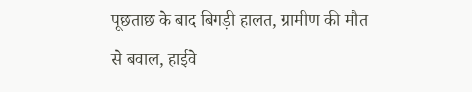पूछताछ के बाद बिगड़ी हालत, ग्रामीण की मौत से बवाल, हाईवे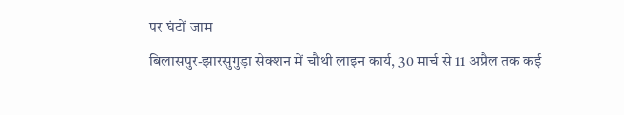पर घंटों जाम
बिलासपुर-झारसुगुड़ा सेक्शन में चौथी लाइन कार्य, 30 मार्च से 11 अप्रैल तक कई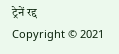ट्रेनें रद्द
Copyright © 2021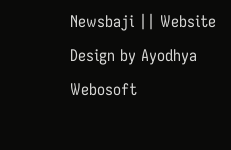Newsbaji || Website Design by Ayodhya Webosoft